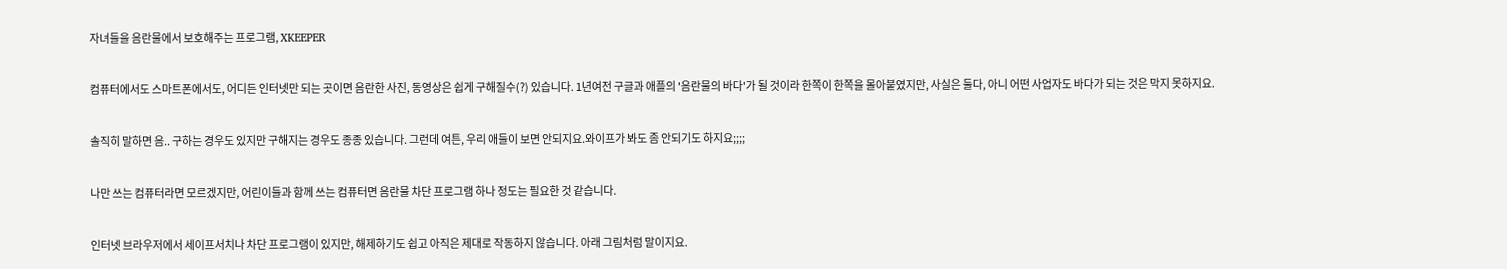자녀들을 음란물에서 보호해주는 프로그램, XKEEPER

컴퓨터에서도 스마트폰에서도, 어디든 인터넷만 되는 곳이면 음란한 사진, 동영상은 쉽게 구해질수(?) 있습니다. 1년여전 구글과 애플의 '음란물의 바다'가 될 것이라 한쪽이 한쪽을 몰아붙였지만, 사실은 둘다, 아니 어떤 사업자도 바다가 되는 것은 막지 못하지요.

솔직히 말하면 음.. 구하는 경우도 있지만 구해지는 경우도 종종 있습니다. 그런데 여튼, 우리 애들이 보면 안되지요.와이프가 봐도 좀 안되기도 하지요;;;;

나만 쓰는 컴퓨터라면 모르겠지만, 어린이들과 함께 쓰는 컴퓨터면 음란물 차단 프로그램 하나 정도는 필요한 것 같습니다.

인터넷 브라우저에서 세이프서치나 차단 프로그램이 있지만, 해제하기도 쉽고 아직은 제대로 작동하지 않습니다. 아래 그림처럼 말이지요.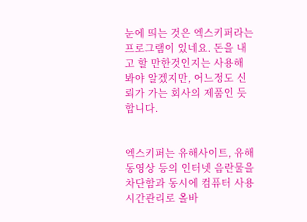눈에 띄는 것은 엑스키퍼라는 프로그램이 있네요. 돈을 내고 할 만한것인지는 사용해 봐야 알겠지만, 어느정도 신뢰가 가는 회사의 제품인 듯 합니다.


엑스키퍼는 유해사이트, 유해동영상 등의 인터넷 음란물을 차단함과 동시에 컴퓨터 사용시간관리로 올바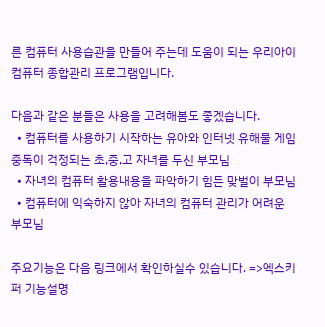른 컴퓨터 사용습관을 만들어 주는데 도움이 되는 우리아이 컴퓨터 종합관리 프로그램입니다.

다음과 같은 분들은 사용을 고려해봄도 좋겠습니다.
  • 컴퓨터를 사용하기 시작하는 유아와 인터넷 유해물 게임 중독이 걱정되는 초,중,고 자녀를 두신 부모님
  • 자녀의 컴퓨터 활용내용을 파악하기 힘든 맞벌이 부모님
  • 컴퓨터에 익숙하지 않아 자녀의 컴퓨터 관리가 어려운 부모님

주요기능은 다음 링크에서 확인하실수 있습니다. =>엑스키퍼 기능설명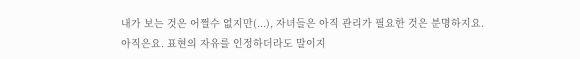내가 보는 것은 어쩔수 없지만(...), 자녀들은 아직 관리가 필요한 것은 분명하지요. 아직은요. 표현의 자유를 인정하더라도 말이지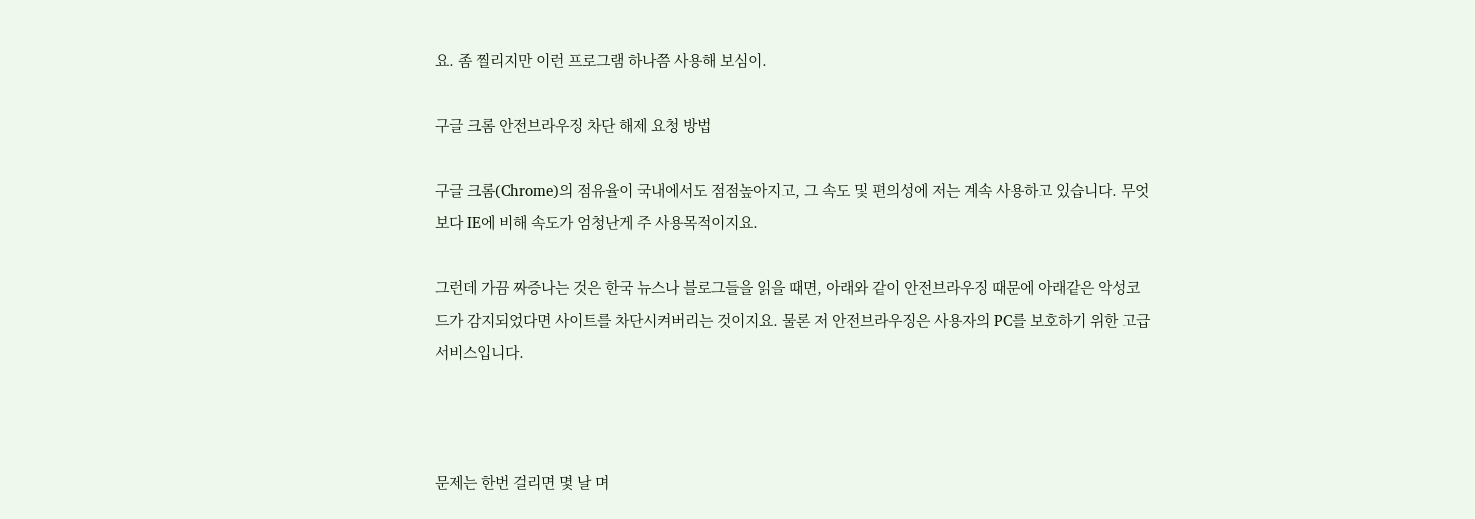요. 좀 찔리지만 이런 프로그램 하나쯤 사용해 보심이.

구글 크롬 안전브라우징 차단 해제 요청 방법

구글 크롬(Chrome)의 점유율이 국내에서도 점점높아지고, 그 속도 및 편의성에 저는 계속 사용하고 있습니다. 무엇보다 IE에 비해 속도가 엄청난게 주 사용목적이지요.

그런데 가끔 짜증나는 것은 한국 뉴스나 블로그들을 읽을 때면, 아래와 같이 안전브라우징 때문에 아래같은 악성코드가 감지되었다면 사이트를 차단시켜버리는 것이지요. 물론 저 안전브라우징은 사용자의 PC를 보호하기 위한 고급 서비스입니다.



문제는 한번 걸리면 몇 날 며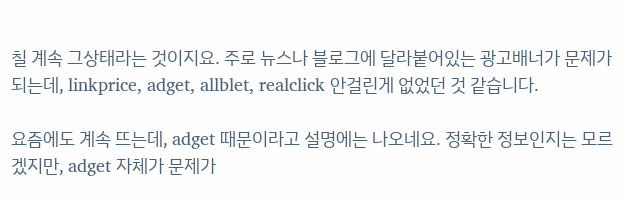칠 계속 그상태라는 것이지요. 주로 뉴스나 블로그에 달라붙어있는 광고배너가 문제가 되는데, linkprice, adget, allblet, realclick 안걸린게 없었던 것 같습니다.

요즘에도 계속 뜨는데, adget 때문이라고 설명에는 나오네요. 정확한 정보인지는 모르겠지만, adget 자체가 문제가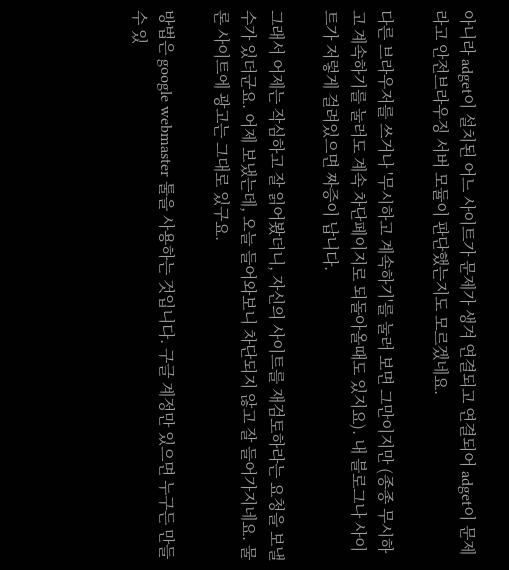아니라 adget이 설치된 어느 사이트가 문제가 생겨 연결되고 연결되어 adget이 문제라고 안전브라우징 서버 모듈이 판단했는지도 모르겠네요.

다른 브라우저를 쓰거나 '무시하고 계속하기'를 눌러 보면 그만이지만 (종종 무시하고 계속하기를 눌러도 계속 차단페이지로 되돌아올때도 있지요). 내 블로그나 사이트가 저렇게 걸려있으면 짜증이 납니다.

그래서 어제는 작심하고 잘 읽어봤더니, 자신의 사이트를 재검토하라는 요청을 보낼 수가 있더군요. 어제 보냈는데, 오늘 들어와보니 차단되지 않고 잘 들어가지네요. 물론 사이트에 광고는 그대로 있구요.

방법은 google webmaster 툴을 사용하는 것입니다. 구글 계정만 있으면 누구든 만들 수 있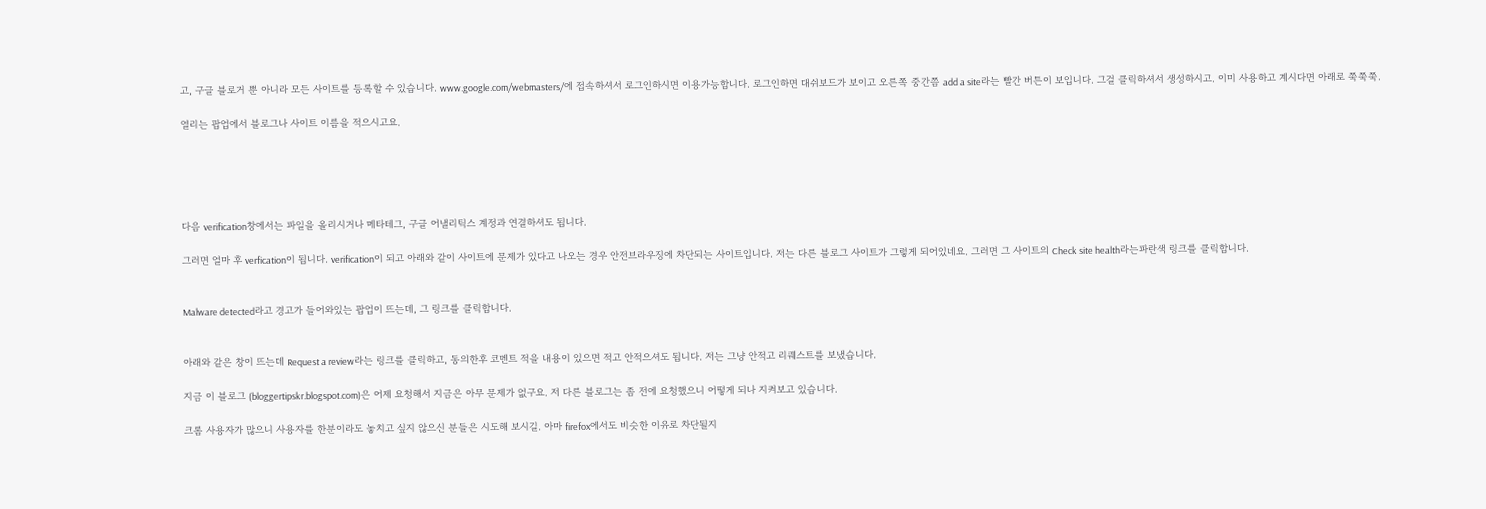고, 구글 블로거 뿐 아니라 모든 사이트를 등록할 수 있습니다. www.google.com/webmasters/에 접속하셔서 로그인하시면 이용가능합니다. 로그인하면 대쉬보드가 보이고 오른쪽 중간쯤 add a site라는 빨간 버튼이 보입니다. 그걸 클릭하셔서 생성하시고. 이미 사용하고 계시다면 아래로 쭉쭉쭉.

열리는 팝업에서 블로그나 사이트 이름을 적으시고요.





다음 verification창에서는 파일을 올리시거나 메타테그, 구글 어낼리틱스 계정과 연결하셔도 됩니다.

그러면 얼마 후 verfication이 됩니다. verification이 되고 아래와 같이 사이트에 문제가 있다고 나오는 경우 안전브라우징에 차단되는 사이트입니다. 저는 다른 블로그 사이트가 그렇게 되어있네요. 그러면 그 사이트의 Check site health라는파란색 링크를 클릭합니다.


Malware detected라고 경고가 들어와있는 팝업이 뜨는데, 그 링크를 클릭합니다.


아래와 같은 창이 뜨는데 Request a review라는 링크를 클릭하고, 동의한후 코멘트 적을 내용이 있으면 적고 안적으셔도 됩니다. 저는 그냥 안적고 리퀘스트를 보냈습니다.

지금 이 블로그 (bloggertipskr.blogspot.com)은 어제 요청해서 지금은 아무 문제가 없구요. 저 다른 블로그는 좀 전에 요청했으니 어떻게 되나 지켜보고 있습니다.

크롬 사용자가 많으니 사용자를 한분이라도 놓치고 싶지 않으신 분들은 시도해 보시길. 아마 firefox에서도 비슷한 이유로 차단될지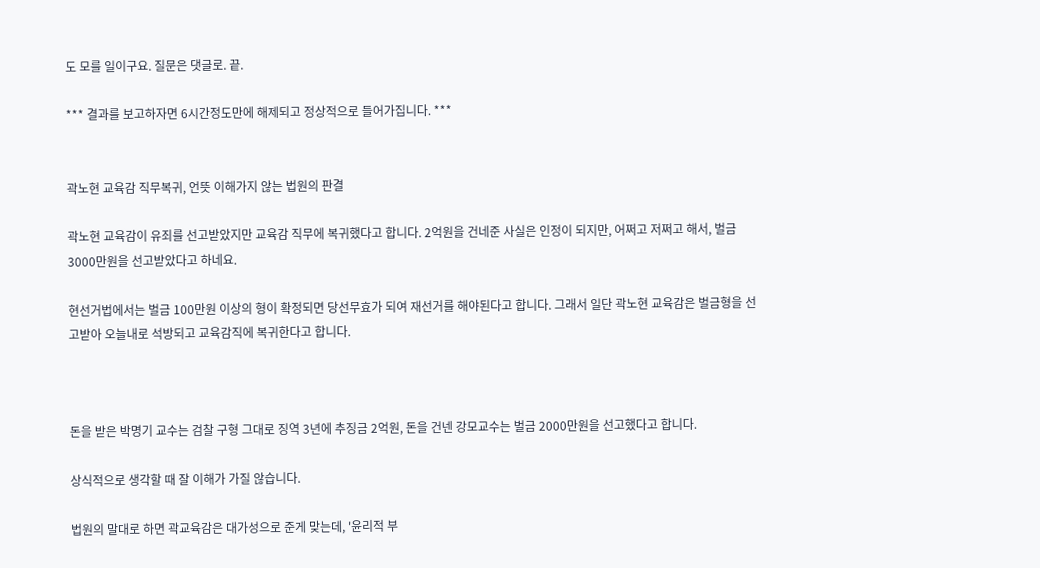도 모를 일이구요. 질문은 댓글로. 끝.

*** 결과를 보고하자면 6시간정도만에 해제되고 정상적으로 들어가집니다. ***


곽노현 교육감 직무복귀, 언뜻 이해가지 않는 법원의 판결

곽노현 교육감이 유죄를 선고받았지만 교육감 직무에 복귀했다고 합니다. 2억원을 건네준 사실은 인정이 되지만, 어쩌고 저쩌고 해서, 벌금 3000만원을 선고받았다고 하네요.

현선거법에서는 벌금 100만원 이상의 형이 확정되면 당선무효가 되여 재선거를 해야된다고 합니다. 그래서 일단 곽노현 교육감은 벌금형을 선고받아 오늘내로 석방되고 교육감직에 복귀한다고 합니다.



돈을 받은 박명기 교수는 검찰 구형 그대로 징역 3년에 추징금 2억원, 돈을 건넨 강모교수는 벌금 2000만원을 선고했다고 합니다.

상식적으로 생각할 때 잘 이해가 가질 않습니다.

법원의 말대로 하면 곽교육감은 대가성으로 준게 맞는데, '윤리적 부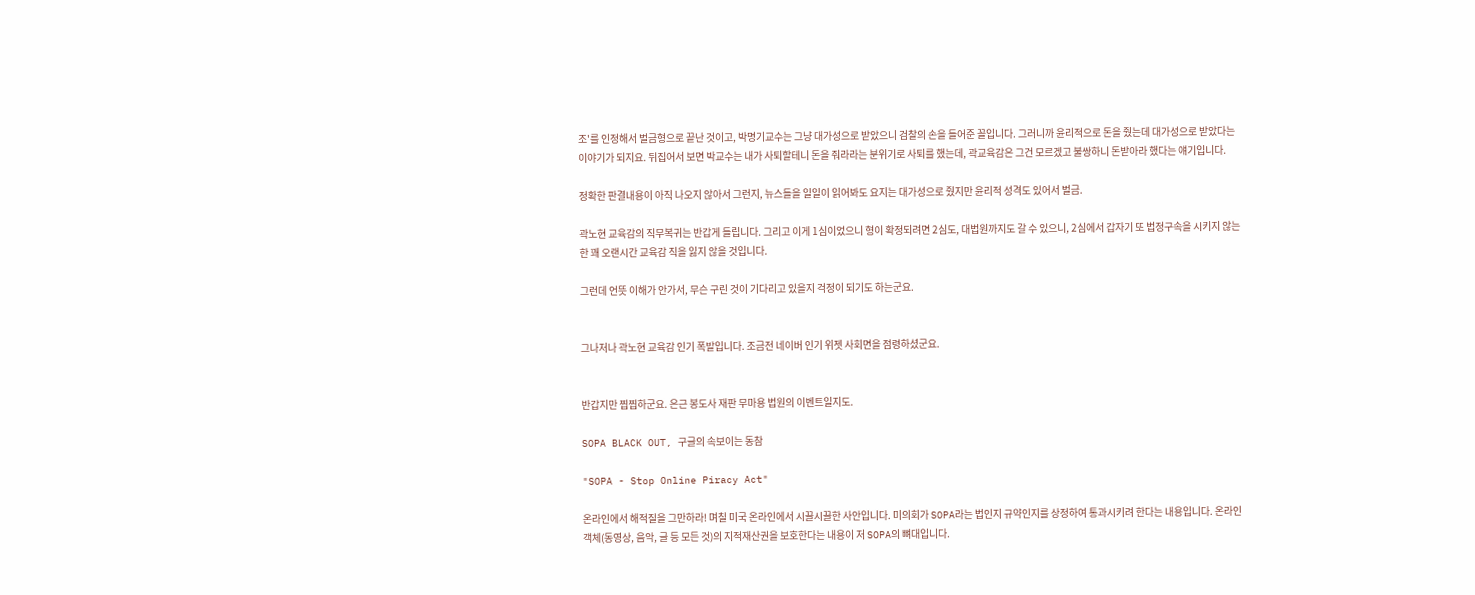조'를 인정해서 벌금형으로 끝난 것이고, 박명기교수는 그냥 대가성으로 받았으니 검찰의 손을 들어준 꼴입니다. 그러니까 윤리적으로 돈을 줬는데 대가성으로 받았다는 이야기가 되지요. 뒤집어서 보면 박교수는 내가 사퇴할테니 돈을 줘라라는 분위기로 사퇴를 했는데, 곽교육감은 그건 모르겠고 불쌍하니 돈받아라 했다는 얘기입니다.

정확한 판결내용이 아직 나오지 않아서 그런지, 뉴스들을 일일이 읽어봐도 요지는 대가성으로 줬지만 윤리적 성격도 있어서 벌금.

곽노현 교육감의 직무복귀는 반갑게 들립니다. 그리고 이게 1심이었으니 형이 확정되려면 2심도, 대법원까지도 갈 수 있으니, 2심에서 갑자기 또 법정구속을 시키지 않는한 꽤 오랜시간 교육감 직을 잃지 않을 것입니다.

그런데 언뜻 이해가 안가서, 무슨 구린 것이 기다리고 있을지 걱정이 되기도 하는군요.


그나저나 곽노현 교육감 인기 폭발입니다. 조금전 네이버 인기 위젯 사회면을 점령하셨군요.


반갑지만 찝찝하군요. 은근 봉도사 재판 무마용 법원의 이벤트일지도.

SOPA BLACK OUT, 구글의 속보이는 동참

"SOPA - Stop Online Piracy Act"

온라인에서 해적질을 그만하라! 며칠 미국 온라인에서 시끌시끌한 사안입니다. 미의회가 SOPA라는 법인지 규약인지를 상정하여 통과시키려 한다는 내용입니다. 온라인 객체(동영상, 음악, 글 등 모든 것)의 지적재산권을 보호한다는 내용이 저 SOPA의 뼈대입니다.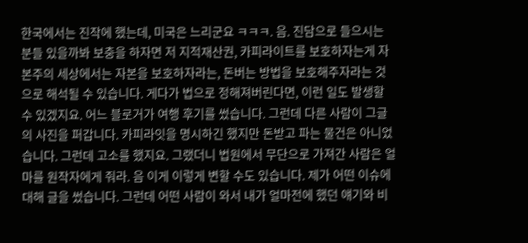한국에서는 진작에 했는데, 미국은 느리군요 ㅋㅋㅋ. 음. 진담으로 들으시는 분들 있을까봐 보충을 하자면 저 지적재산권, 카피라이트를 보호하자는게 자본주의 세상에서는 자본을 보호하자라는, 돈버는 방법을 보호해주자라는 것으로 해석될 수 있습니다. 게다가 법으로 정해져버린다면, 이런 일도 발생할 수 있겠지요. 어느 블로거가 여행 후기를 썼습니다. 그런데 다른 사람이 그글의 사진을 퍼갑니다. 카피라잇을 명시하긴 했지만 돈받고 파는 물건은 아니었습니다. 그런데 고소를 했지요. 그랬더니 법원에서 무단으로 가져간 사람은 얼마를 원작자에게 줘라. 음 이게 이렇게 변할 수도 있습니다. 제가 어떤 이슈에 대해 글을 썼습니다. 그런데 어떤 사람이 와서 내가 얼마전에 했던 얘기와 비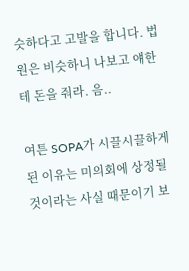슷하다고 고발을 합니다. 법원은 비슷하니 나보고 얘한테 돈을 줘라. 음..

여튼 SOPA가 시끌시끌하게 된 이유는 미의회에 상정될 것이라는 사실 때문이기 보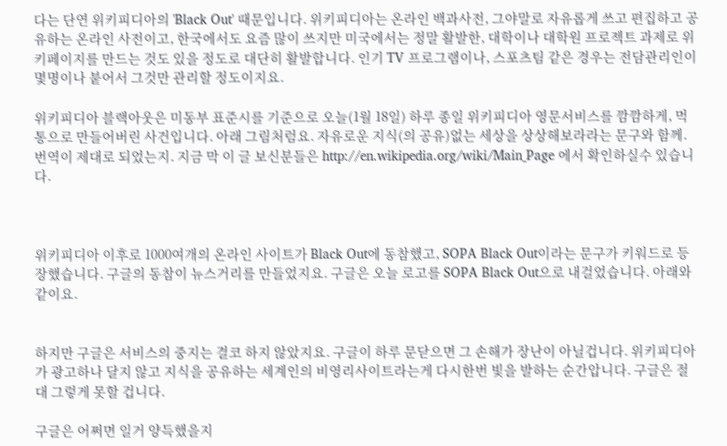다는 단연 위키피디아의 'Black Out' 때문입니다. 위키피디아는 온라인 백과사전, 그야말로 자유롭게 쓰고 편집하고 공유하는 온라인 사전이고, 한국에서도 요즘 많이 쓰지만 미국에서는 정말 활발한, 대학이나 대학원 프로젝트 과제로 위키페이지를 만드는 것도 있을 정도로 대단히 활발합니다. 인기 TV 프로그램이나, 스포츠팀 같은 경우는 전담관리인이 몇명이나 붙어서 그것만 관리할 정도이지요.

위키피디아 블랙아웃은 미동부 표준시를 기준으로 오늘(1월 18일) 하루 종일 위키피디아 영문서비스를 깜깜하게, 먹통으로 만들어버린 사건입니다. 아래 그림처럼요. 자유로운 지식(의 공유)없는 세상을 상상해보라라는 문구와 함께. 번역이 제대로 되었는지. 지금 막 이 글 보신분들은 http://en.wikipedia.org/wiki/Main_Page 에서 확인하실수 있습니다.



위키피디아 이후로 1000여개의 온라인 사이트가 Black Out에 동참했고, SOPA Black Out이라는 문구가 키워드로 등장했습니다. 구글의 동참이 뉴스거리를 만들었지요. 구글은 오늘 로고를 SOPA Black Out으로 내걸었습니다. 아래와 같이요.


하지만 구글은 서비스의 중지는 결코 하지 않았지요. 구글이 하루 문닫으면 그 손해가 장난이 아닐겁니다. 위키피디아가 광고하나 달지 않고 지식을 공유하는 세계인의 비영리사이트라는게 다시한번 빛을 발하는 순간압니다. 구글은 절대 그렇게 못할 겁니다.

구글은 어쩌면 일거 양득했을지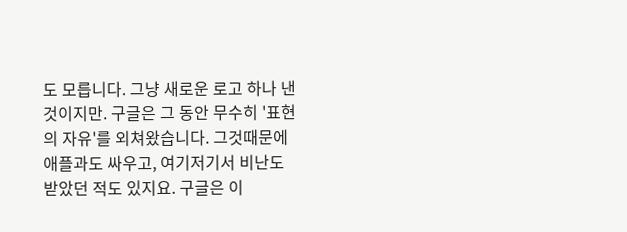도 모릅니다. 그냥 새로운 로고 하나 낸 것이지만. 구글은 그 동안 무수히 '표현의 자유'를 외쳐왔습니다. 그것때문에 애플과도 싸우고, 여기저기서 비난도 받았던 적도 있지요. 구글은 이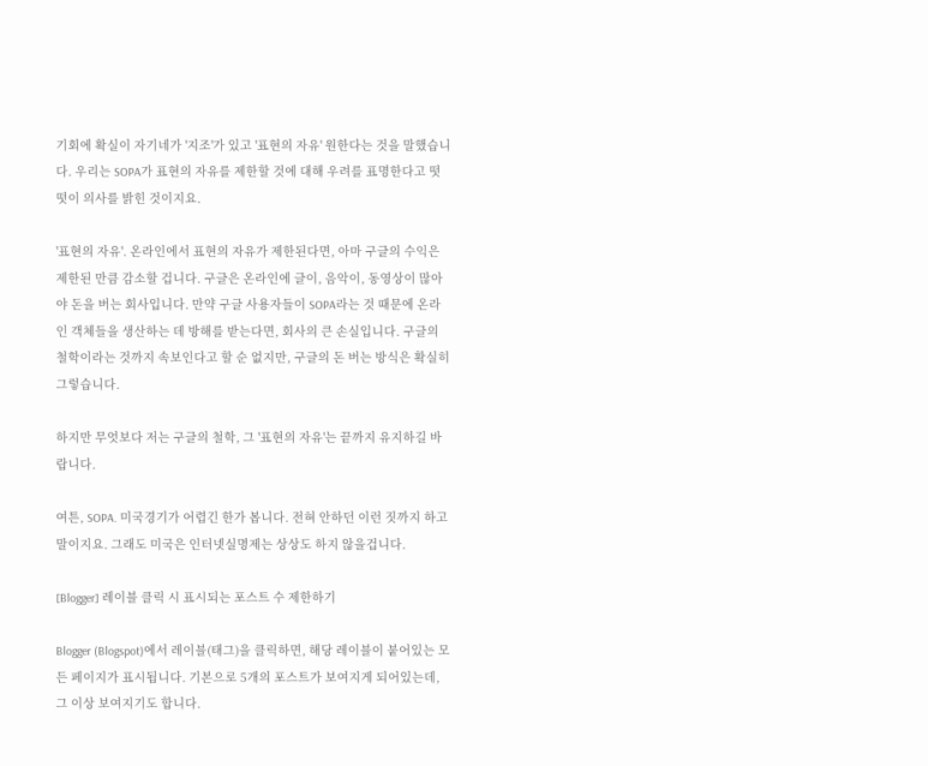기회에 확실이 자기네가 '지조'가 있고 '표현의 자유' 원한다는 것을 말했습니다. 우리는 SOPA가 표현의 자유를 제한할 것에 대해 우려를 표명한다고 떳떳이 의사를 밝힌 것이지요.

'표현의 자유'. 온라인에서 표현의 자유가 제한된다면, 아마 구글의 수익은 제한된 만큼 감소할 겁니다. 구글은 온라인에 글이, 음악이, 동영상이 많아야 돈을 버는 회사입니다. 만약 구글 사용자들이 SOPA라는 것 때문에 온라인 객체들을 생산하는 데 방해를 받는다면, 회사의 큰 손실입니다. 구글의 철학이라는 것까지 속보인다고 할 순 없지만, 구글의 돈 버는 방식은 확실히 그렇습니다.

하지만 무엇보다 저는 구글의 철학, 그 '표현의 자유'는 끝까지 유지하길 바랍니다.

여튼, SOPA. 미국경기가 어렵긴 한가 봅니다. 전혀 안하던 이런 짓까지 하고 말이지요. 그래도 미국은 인터넷실명제는 상상도 하지 않을겁니다.

[Blogger] 레이블 클릭 시 표시되는 포스트 수 제한하기

Blogger (Blogspot)에서 레이블(태그)을 클릭하면, 해당 레이블이 붙어있는 모든 페이지가 표시됩니다. 기본으로 5개의 포스트가 보여지게 되어있는데, 그 이상 보여지기도 합니다.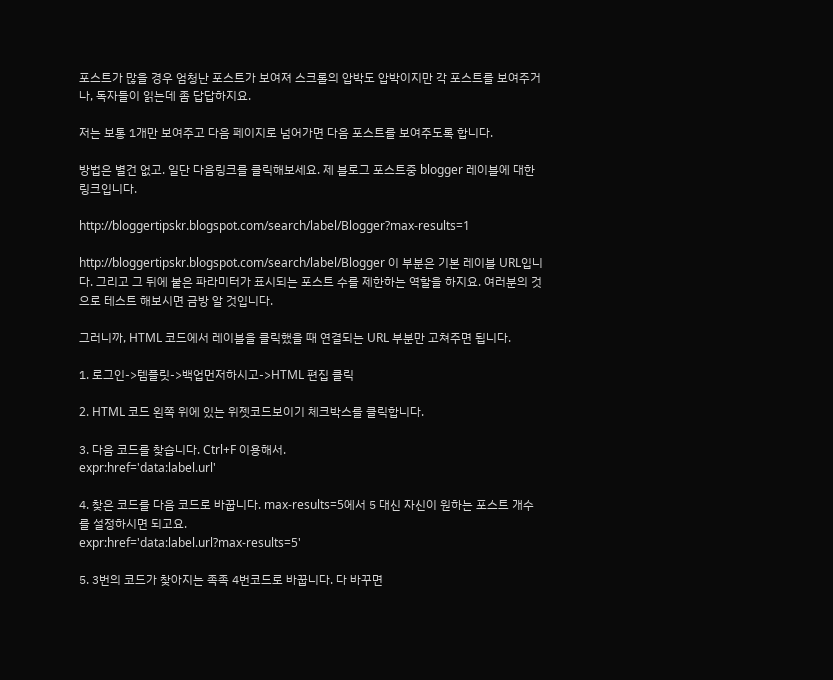포스트가 많을 경우 엄청난 포스트가 보여져 스크롤의 압박도 압박이지만 각 포스트를 보여주거나, 독자들이 읽는데 좀 답답하지요.

저는 보통 1개만 보여주고 다음 페이지로 넘어가면 다음 포스트를 보여주도록 합니다.

방법은 별건 없고. 일단 다음링크를 클릭해보세요. 제 블로그 포스트중 blogger 레이블에 대한 링크입니다.

http://bloggertipskr.blogspot.com/search/label/Blogger?max-results=1

http://bloggertipskr.blogspot.com/search/label/Blogger 이 부분은 기본 레이블 URL입니다. 그리고 그 뒤에 붙은 파라미터가 표시되는 포스트 수를 제한하는 역할을 하지요. 여러분의 것으로 테스트 해보시면 금방 알 것입니다.

그러니까, HTML 코드에서 레이블을 클릭했을 때 연결되는 URL 부분만 고쳐주면 됩니다.

1. 로그인->템플릿->백업먼저하시고->HTML 편집 클릭

2. HTML 코드 왼쪽 위에 있는 위젯코드보이기 체크박스를 클릭합니다.

3. 다음 코드를 찾습니다. Ctrl+F 이용해서.
expr:href='data:label.url'

4. 찾은 코드를 다음 코드로 바꿉니다. max-results=5에서 5 대신 자신이 원하는 포스트 개수를 설정하시면 되고요.
expr:href='data:label.url?max-results=5'

5. 3번의 코드가 찾아지는 족족 4번코드로 바꿉니다. 다 바꾸면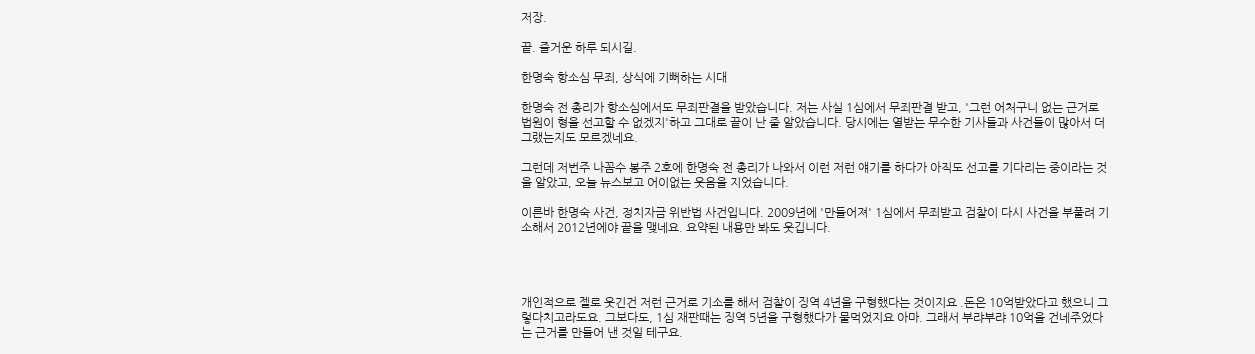저장.

끝. 즐거운 하루 되시길.

한명숙 항소심 무죄, 상식에 기뻐하는 시대

한명숙 전 총리가 항소심에서도 무죄판결을 받았습니다. 저는 사실 1심에서 무죄판결 받고, '그런 어처구니 없는 근거로 법원이 형을 선고할 수 없겠지'하고 그대로 끝이 난 줄 알았습니다. 당시에는 열받는 무수한 기사들과 사건들이 많아서 더 그랬는지도 모르겠네요.

그런데 저번주 나꼼수 봉주 2호에 한명숙 전 총리가 나와서 이런 저런 얘기를 하다가 아직도 선고를 기다리는 중이라는 것을 알았고, 오늘 뉴스보고 어이없는 웃음을 지었습니다.

이른바 한명숙 사건, 정치자금 위반법 사건입니다. 2009년에 '만들어져' 1심에서 무죄받고 검찰이 다시 사건을 부풀려 기소해서 2012년에야 끝을 맺네요. 요약된 내용만 봐도 웃깁니다.




개인적으로 젤로 웃긴건 저런 근거로 기소를 해서 검찰이 징역 4년을 구형했다는 것이지요 .돈은 10억받았다고 했으니 그렇다치고라도요. 그보다도, 1심 재판때는 징역 5년을 구형했다가 물먹었지요 아마. 그래서 부랴부랴 10억을 건네주었다는 근거를 만들어 낸 것일 테구요.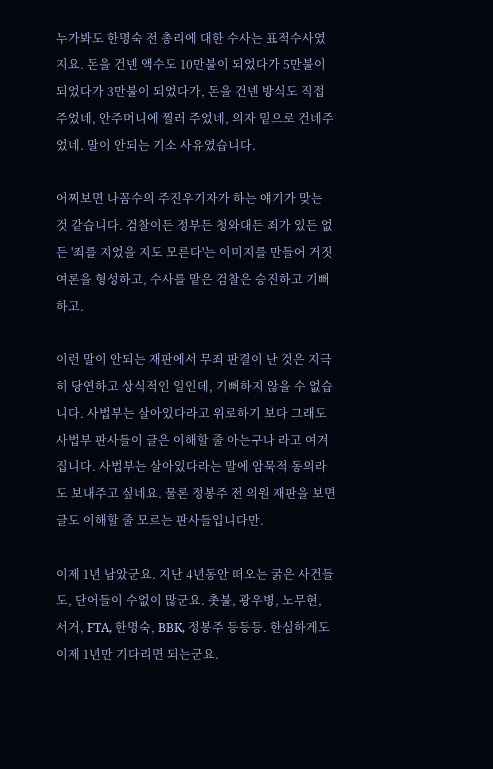누가봐도 한명숙 전 총리에 대한 수사는 표적수사였지요. 돈을 건넨 액수도 10만불이 되었다가 5만불이 되었다가 3만불이 되었다가, 돈을 건넨 방식도 직접 주었네, 안주머니에 찔러 주었네, 의자 밑으로 건네주었네. 말이 안되는 기소 사유였습니다.

어찌보면 나꼼수의 주진우기자가 하는 얘기가 맞는 것 같습니다. 검찰이든 정부든 청와대든 죄가 있든 없든 '죄를 지었을 지도 모른다'는 이미지를 만들어 거짓 여론을 형성하고, 수사를 맡은 검찰은 승진하고 기뻐하고.

이런 말이 안되는 재판에서 무죄 판결이 난 것은 지극히 당연하고 상식적인 일인데, 기뻐하지 않을 수 없습니다. 사법부는 살아있다라고 위로하기 보다 그래도 사법부 판사들이 글은 이해할 줄 아는구나 라고 여겨집니다. 사법부는 살아있다라는 말에 암묵적 동의라도 보내주고 싶네요. 물론 정봉주 전 의원 재판을 보면 글도 이해할 줄 모르는 판사들입니다만.

이제 1년 남았군요. 지난 4년동안 떠오는 굵은 사건들도, 단어들이 수없이 많군요. 촛불, 광우병, 노무현, 서거, FTA, 한명숙, BBK, 정봉주 등등등. 한심하게도 이제 1년만 기다리면 되는군요.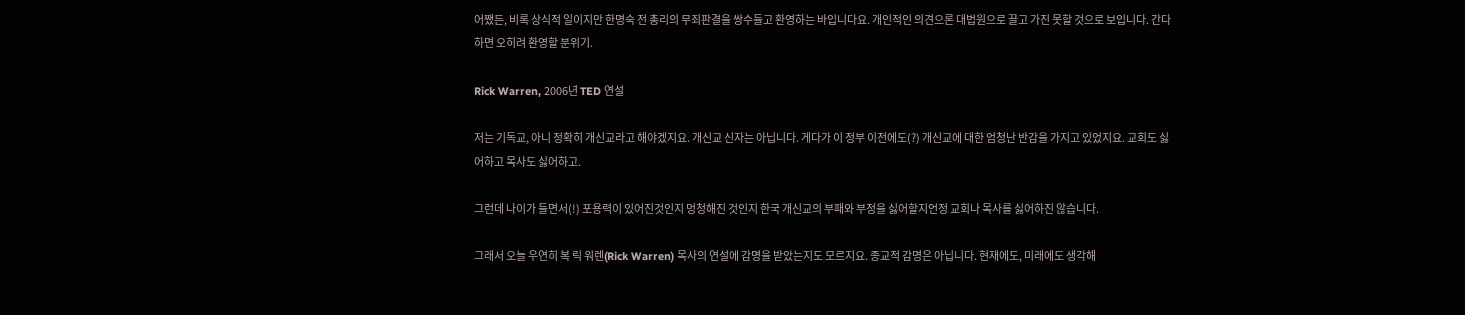어쨌든, 비록 상식적 일이지만 한명숙 전 총리의 무죄판결을 쌍수들고 환영하는 바입니다요. 개인적인 의견으론 대법원으로 끌고 가진 못할 것으로 보입니다. 간다하면 오히려 환영할 분위기.

Rick Warren, 2006년 TED 연설

저는 기독교, 아니 정확히 개신교라고 해야겠지요. 개신교 신자는 아닙니다. 게다가 이 정부 이전에도(?) 개신교에 대한 엄청난 반감을 가지고 있었지요. 교회도 싫어하고 목사도 싫어하고.

그런데 나이가 들면서(!) 포용력이 있어진것인지 멍청해진 것인지 한국 개신교의 부패와 부정을 싫어할지언정 교회나 목사를 싫어하진 않습니다.

그래서 오늘 우연히 복 릭 워렌(Rick Warren) 목사의 연설에 감명을 받았는지도 모르지요. 종교적 감명은 아닙니다. 현재에도, 미래에도 생각해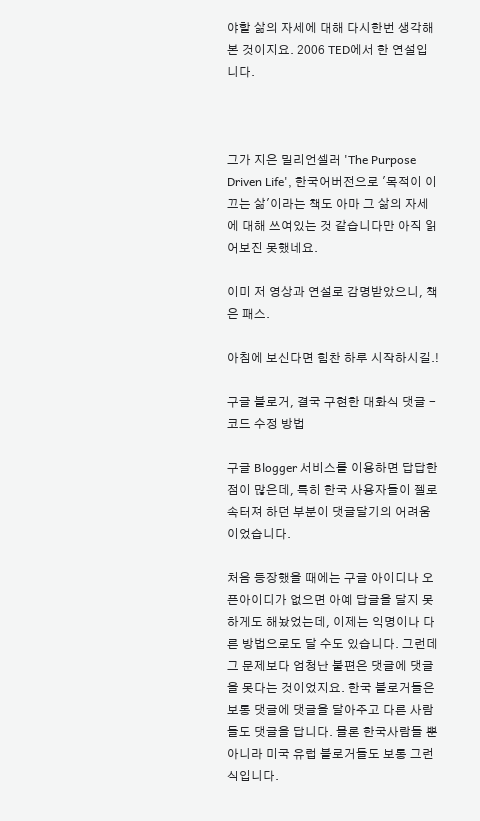야할 삶의 자세에 대해 다시한번 생각해 본 것이지요. 2006 TED에서 한 연설입니다.



그가 지은 밀리언셀러 'The Purpose Driven Life', 한국어버전으로 '목적이 이끄는 삶'이라는 책도 아마 그 삶의 자세에 대해 쓰여있는 것 같습니다만 아직 읽어보진 못했네요.

이미 저 영상과 연설로 감명받았으니, 책은 패스.

아침에 보신다면 힘찬 하루 시작하시길.!

구글 블로거, 결국 구현한 대화식 댓글 - 코드 수정 방법

구글 Blogger 서비스를 이용하면 답답한 점이 많은데, 특히 한국 사용자들이 젤로 속터져 하던 부분이 댓글달기의 어려움이었습니다.

처음 등장했을 때에는 구글 아이디나 오픈아이디가 없으면 아예 답글을 달지 못하게도 해놨었는데, 이제는 익명이나 다른 방법으로도 달 수도 있습니다. 그런데 그 문제보다 엄청난 불편은 댓글에 댓글을 못다는 것이었지요. 한국 블로거들은 보통 댓글에 댓글을 달아주고 다른 사람들도 댓글을 답니다. 믈론 한국사람들 뿐 아니라 미국 유럽 블로거들도 보통 그런식입니다.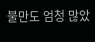불만도 엄청 많았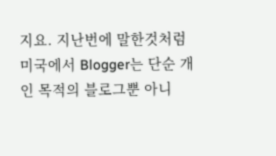지요. 지난번에 말한것처럼 미국에서 Blogger는 단순 개인 목적의 블로그뿐 아니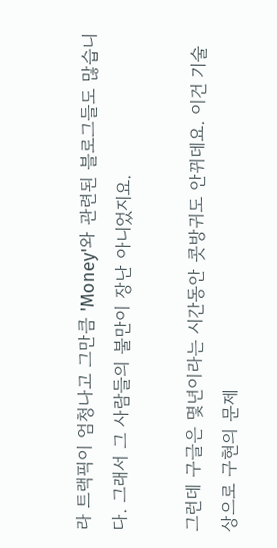라 트랙픽이 엄청나고 그만큼 'Money'와 관련된 블로그들도 많습니다. 그래서 그 사람들의 불만이 장난 아니었지요.

그런데 구글은 몇년이라는 시간동안 콧방귀도 안뀌데요. 이건 기술상으로 구현의 문제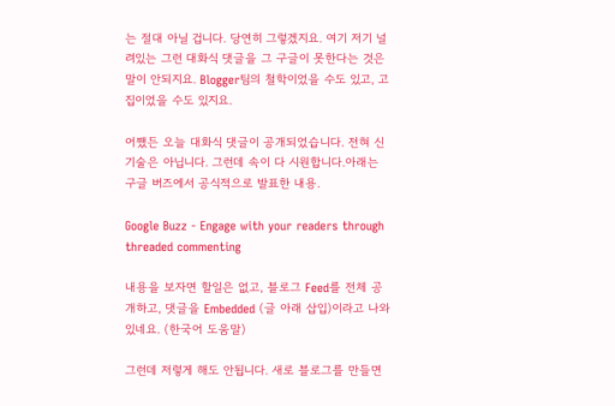는 절대 아닐 겁니다. 당연히 그렇겠지요. 여기 저기 널려있는 그런 대화식 댓글을 그 구글이 못한다는 것은 말이 안되지요. Blogger팀의 철학이었을 수도 있고, 고집이었을 수도 있지요.

어쨌든 오늘 대화식 댓글이 공개되었습니다. 전혀 신기술은 아닙니다. 그런데 속이 다 시원합니다.아래는 구글 버즈에서 공식적으로 발표한 내용.

Google Buzz - Engage with your readers through threaded commenting

내용을 보자면 할일은 없고, 블로그 Feed를 전체 공개하고, 댓글을 Embedded (글 아래 삽입)이라고 나와있네요. (한국어 도움말)

그런데 저렇게 해도 안됩니다. 새로 블로그를 만들면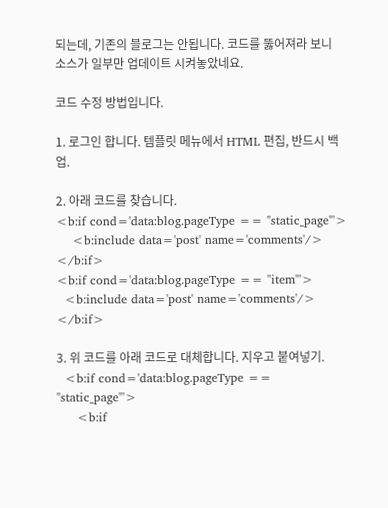되는데, 기존의 블로그는 안됩니다. 코드를 뚫어져라 보니 소스가 일부만 업데이트 시켜놓았네요.

코드 수정 방법입니다.

1. 로그인 합니다. 템플릿 메뉴에서 HTML 편집, 반드시 백업.

2. 아래 코드를 찾습니다.
<b:if cond='data:blog.pageType == "static_page"'>
    <b:include data='post' name='comments'/>
</b:if>
<b:if cond='data:blog.pageType == "item"'>
  <b:include data='post' name='comments'/>
</b:if>

3. 위 코드를 아래 코드로 대체합니다. 지우고 붙여넣기.
  <b:if cond='data:blog.pageType == "static_page"'>
     <b:if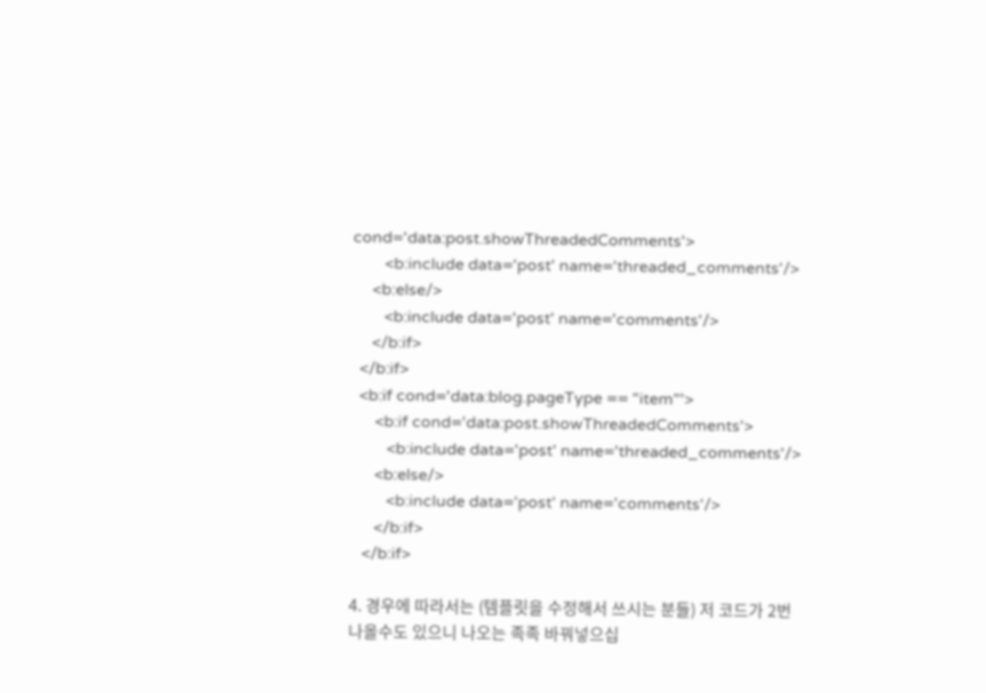cond='data:post.showThreadedComments'>
        <b:include data='post' name='threaded_comments'/>
     <b:else/>
        <b:include data='post' name='comments'/>
     </b:if>
  </b:if>
  <b:if cond='data:blog.pageType == "item"'>
      <b:if cond='data:post.showThreadedComments'>
         <b:include data='post' name='threaded_comments'/>
      <b:else/>
         <b:include data='post' name='comments'/>
      </b:if>
   </b:if>

4. 경우에 따라서는 (템플릿을 수정해서 쓰시는 분들) 저 코드가 2번 나올수도 있으니 나오는 족족 바꿔넣으십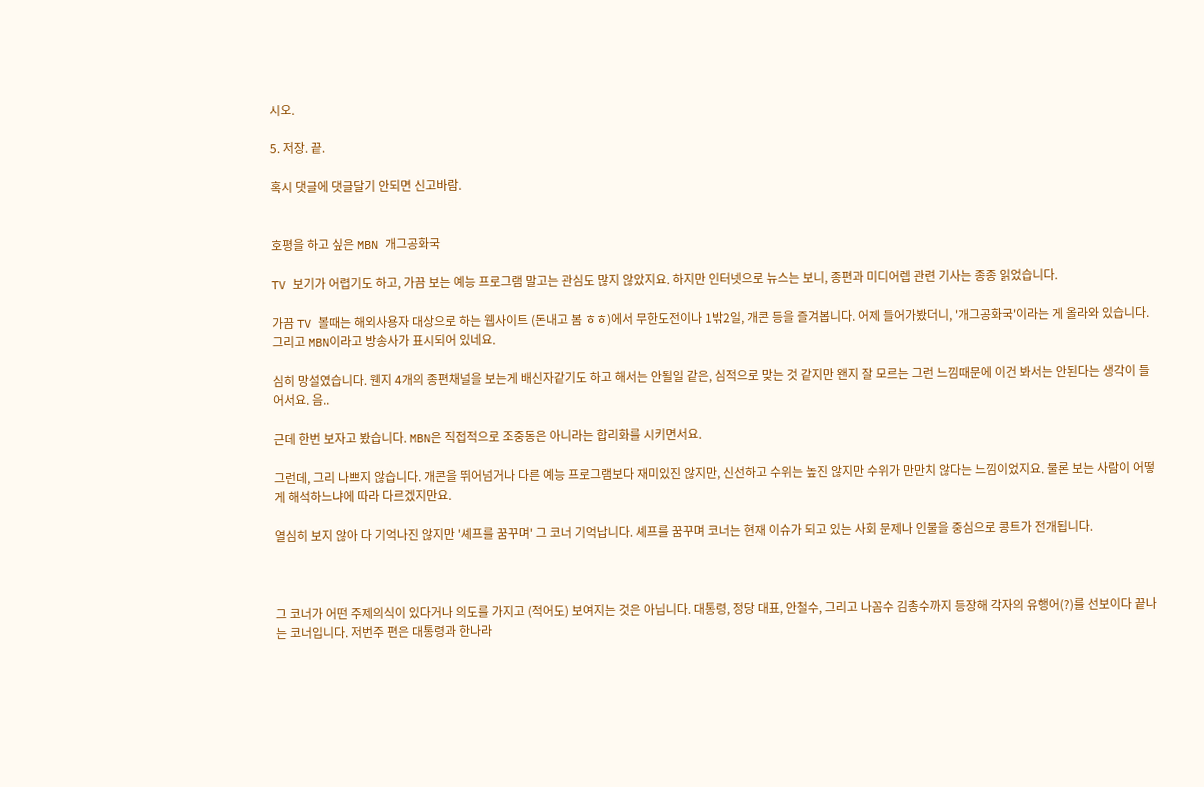시오.

5. 저장. 끝.

혹시 댓글에 댓글달기 안되면 신고바람.


호평을 하고 싶은 MBN 개그공화국

TV 보기가 어렵기도 하고, 가끔 보는 예능 프로그램 말고는 관심도 많지 않았지요. 하지만 인터넷으로 뉴스는 보니, 종편과 미디어렙 관련 기사는 종종 읽었습니다.

가끔 TV 볼때는 해외사용자 대상으로 하는 웹사이트 (돈내고 봄 ㅎㅎ)에서 무한도전이나 1밖2일, 개콘 등을 즐겨봅니다. 어제 들어가봤더니, '개그공화국'이라는 게 올라와 있습니다. 그리고 MBN이라고 방송사가 표시되어 있네요.

심히 망설였습니다. 웬지 4개의 종편채널을 보는게 배신자같기도 하고 해서는 안될일 같은, 심적으로 맞는 것 같지만 왠지 잘 모르는 그런 느낌때문에 이건 봐서는 안된다는 생각이 들어서요. 음..

근데 한번 보자고 봤습니다. MBN은 직접적으로 조중동은 아니라는 합리화를 시키면서요.

그런데, 그리 나쁘지 않습니다. 개콘을 뛰어넘거나 다른 예능 프로그램보다 재미있진 않지만, 신선하고 수위는 높진 않지만 수위가 만만치 않다는 느낌이었지요. 물론 보는 사람이 어떻게 해석하느냐에 따라 다르겠지만요.

열심히 보지 않아 다 기억나진 않지만 '셰프를 꿈꾸며' 그 코너 기억납니다. 셰프를 꿈꾸며 코너는 현재 이슈가 되고 있는 사회 문제나 인물을 중심으로 콩트가 전개됩니다.



그 코너가 어떤 주제의식이 있다거나 의도를 가지고 (적어도) 보여지는 것은 아닙니다. 대통령, 정당 대표, 안철수, 그리고 나꼼수 김총수까지 등장해 각자의 유행어(?)를 선보이다 끝나는 코너입니다. 저번주 편은 대통령과 한나라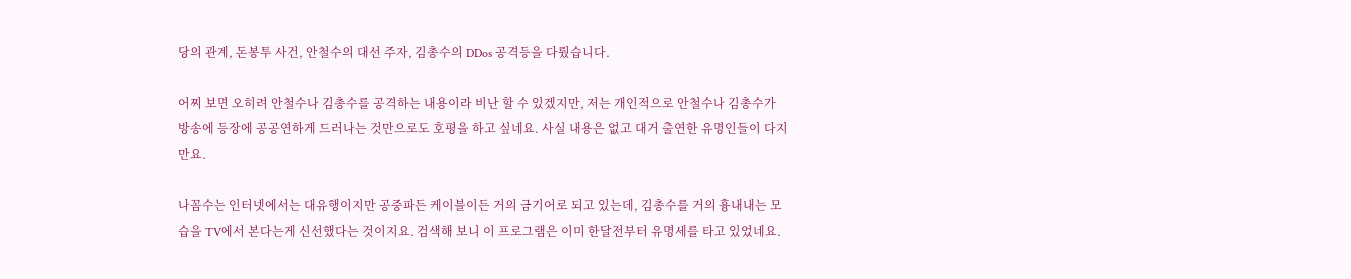당의 관계, 돈봉투 사건, 안철수의 대선 주자, 김총수의 DDos 공격등을 다뤘습니다.

어찌 보면 오히려 안철수나 김총수를 공격하는 내용이라 비난 할 수 있겠지만, 저는 개인적으로 안철수나 김총수가 방송에 등장에 공공연하게 드러나는 것만으로도 호평을 하고 싶네요. 사실 내용은 없고 대거 출연한 유명인들이 다지만요.

나꼼수는 인터넷에서는 대유행이지만 공중파든 케이블이든 거의 금기어로 되고 있는데, 김총수를 거의 흉내내는 모습을 TV에서 본다는게 신선했다는 것이지요. 검색해 보니 이 프로그램은 이미 한달전부터 유명세를 타고 있었네요.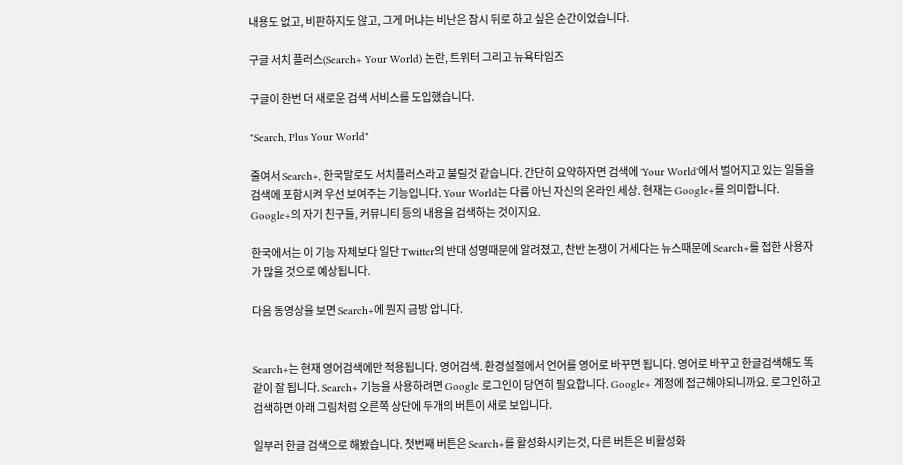내용도 없고, 비판하지도 않고, 그게 머냐는 비난은 잠시 뒤로 하고 싶은 순간이었습니다.

구글 서치 플러스(Search+ Your World) 논란, 트위터 그리고 뉴욕타임즈

구글이 한번 더 새로운 검색 서비스를 도입했습니다.

"Search, Plus Your World"

줄여서 Search+, 한국말로도 서치플러스라고 불릴것 같습니다. 간단히 요약하자면 검색에 'Your World'에서 벌어지고 있는 일들을 검색에 포함시켜 우선 보여주는 기능입니다. Your World는 다름 아닌 자신의 온라인 세상. 현재는 Google+를 의미합니다. Google+의 자기 친구들, 커뮤니티 등의 내용을 검색하는 것이지요.

한국에서는 이 기능 자체보다 일단 Twitter의 반대 성명때문에 알려졌고, 찬반 논쟁이 거세다는 뉴스때문에 Search+를 접한 사용자가 많을 것으로 예상됩니다.

다음 동영상을 보면 Search+에 뭔지 금방 압니다.


Search+는 현재 영어검색에만 적용됩니다. 영어검색. 환경설절에서 언어를 영어로 바꾸면 됩니다. 영어로 바꾸고 한글검색해도 똑같이 잘 됩니다. Search+ 기능을 사용하려면 Google 로그인이 당연히 필요합니다. Google+ 계정에 접근해야되니까요. 로그인하고 검색하면 아래 그림처럼 오른쪽 상단에 두개의 버튼이 새로 보입니다.

일부러 한글 검색으로 해봤습니다. 첫번째 버튼은 Search+를 활성화시키는것, 다른 버튼은 비활성화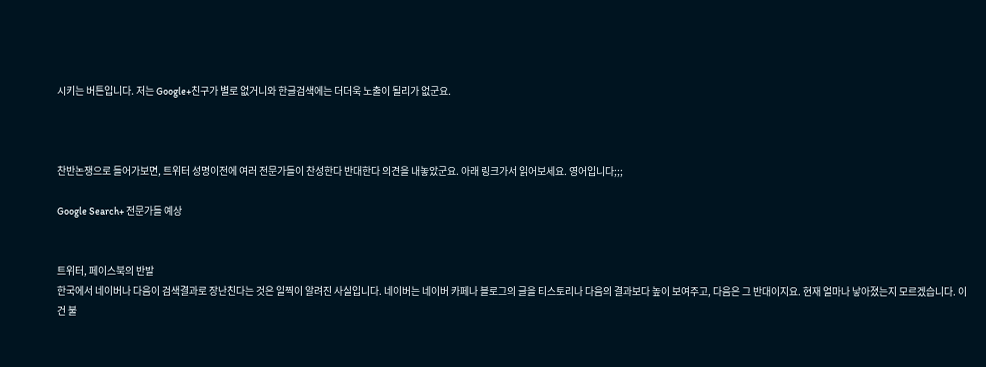시키는 버튼입니다. 저는 Google+친구가 별로 없거니와 한글검색에는 더더욱 노출이 될리가 없군요.



찬반논쟁으로 들어가보면, 트위터 성명이전에 여러 전문가들이 찬성한다 반대한다 의견을 내놓았군요. 아래 링크가서 읽어보세요. 영어입니다;;;

Google Search+ 전문가들 예상


트위터, 페이스북의 반발
한국에서 네이버나 다음이 검색결과로 장난친다는 것은 일찍이 알려진 사실입니다. 네이버는 네이버 카페나 블로그의 글을 티스토리나 다음의 결과보다 높이 보여주고, 다음은 그 반대이지요. 현재 얼마나 낳아졌는지 모르겠습니다. 이건 불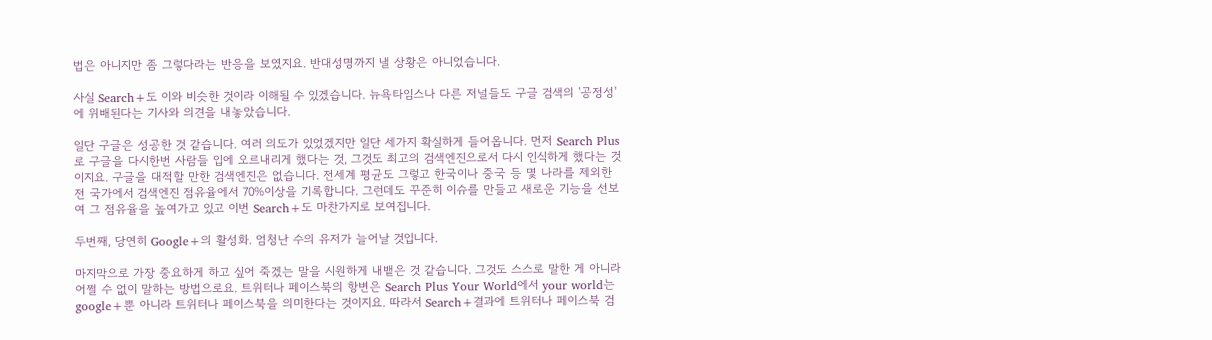법은 아니지만 좀 그렇다라는 반응을 보였지요. 반대성명까지 낼 상황은 아니었습니다.

사실 Search+도 이와 비슷한 것이라 이해될 수 있겠습니다. 뉴욕타임스나 다른 저널들도 구글 검색의 '공정성'에 위배된다는 기사와 의견을 내놓았습니다.

일단 구글은 성공한 것 같습니다. 여러 의도가 있었겠지만 일단 세가지 확실하게 들어옵니다. 먼저 Search Plus로 구글을 다시한번 사람들 입에 오르내리게 했다는 것, 그것도 최고의 검색엔진으로서 다시 인식하게 했다는 것이지요. 구글을 대적할 만한 검색엔진은 없습니다. 전세계 평균도 그렇고 한국이나 중국 등 몇 나라를 제외한 전 국가에서 검색엔진 점유율에서 70%이상을 기록합니다. 그런데도 꾸준히 이슈를 만들고 새로운 기능을 선보여 그 점유율을 높여가고 있고 이번 Search+도 마찬가지로 보여집니다.

두번째, 당연히 Google+의 활성화. 엄청난 수의 유저가 늘어날 것입니다.

마지막으로 가장 중요하게 하고 싶어 죽겠는 말을 시원하게 내뱉은 것 같습니다. 그것도 스스로 말한 게 아니라 어쩔 수 없이 말하는 방법으로요. 트위터나 페이스북의 항변은 Search Plus Your World에서 your world는 google+뿐 아니라 트위터나 페이스북을 의미한다는 것이지요. 따라서 Search+결과에 트위터나 페이스북 검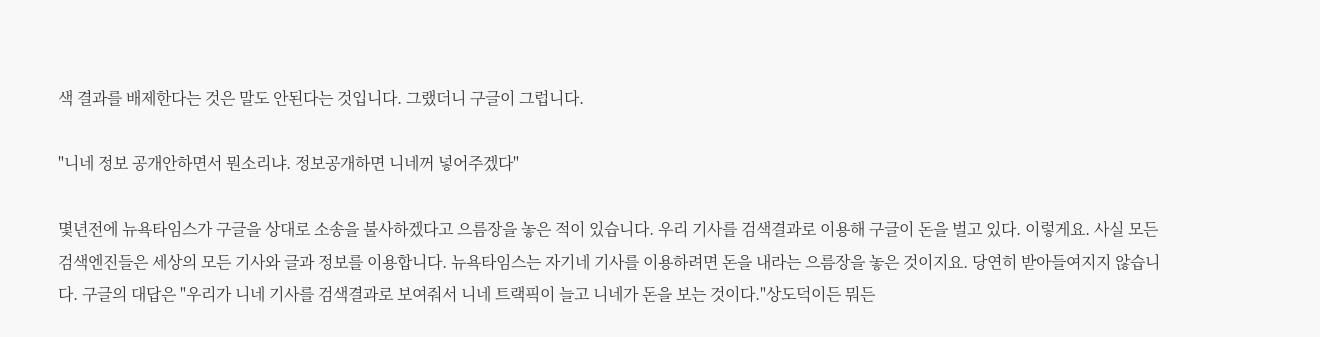색 결과를 배제한다는 것은 말도 안된다는 것입니다. 그랬더니 구글이 그럽니다.

"니네 정보 공개안하면서 뭔소리냐. 정보공개하면 니네꺼 넣어주겠다"

몇년전에 뉴욕타임스가 구글을 상대로 소송을 불사하겠다고 으름장을 놓은 적이 있습니다. 우리 기사를 검색결과로 이용해 구글이 돈을 벌고 있다. 이렇게요. 사실 모든 검색엔진들은 세상의 모든 기사와 글과 정보를 이용합니다. 뉴욕타임스는 자기네 기사를 이용하려면 돈을 내라는 으름장을 놓은 것이지요. 당연히 받아들여지지 않습니다. 구글의 대답은 "우리가 니네 기사를 검색결과로 보여줘서 니네 트랙픽이 늘고 니네가 돈을 보는 것이다."상도덕이든 뭐든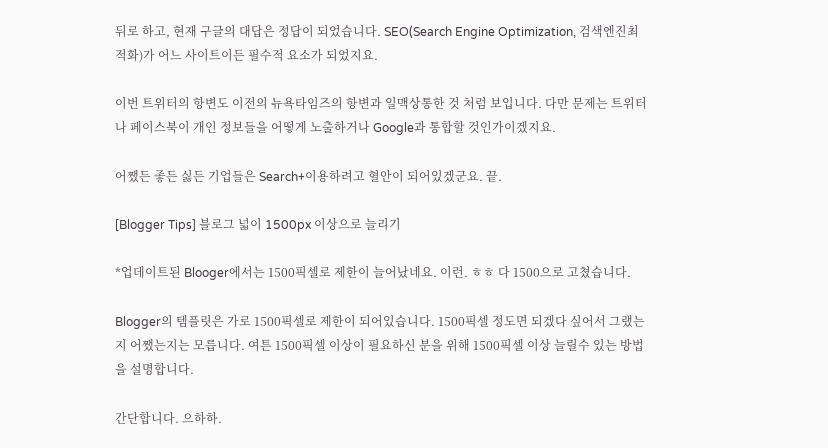뒤로 하고, 현재 구글의 대답은 정답이 되었습니다. SEO(Search Engine Optimization, 검색엔진최적화)가 어느 사이트이든 필수적 요소가 되었지요.

이번 트위터의 항변도 이전의 뉴욕타임즈의 항변과 일맥상통한 것 처럼 보입니다. 다만 문제는 트위터나 페이스북이 개인 정보들을 어떻게 노출하거나 Google과 통합할 것인가이겠지요.

어쨌든 좋든 싫든 기업들은 Search+이용하려고 혈안이 되어있겠군요. 끝.

[Blogger Tips] 블로그 넓이 1500px 이상으로 늘리기

*업데이트된 Blooger에서는 1500픽셀로 제한이 늘어났네요. 이런. ㅎㅎ 다 1500으로 고쳤습니다.

Blogger의 템플릿은 가로 1500픽셀로 제한이 되어있습니다. 1500픽셀 정도면 되겠다 싶어서 그랬는지 어쨌는지는 모릅니다. 여튼 1500픽셀 이상이 필요하신 분을 위해 1500픽셀 이상 늘릴수 있는 방법을 설명합니다.

간단합니다. 으하하.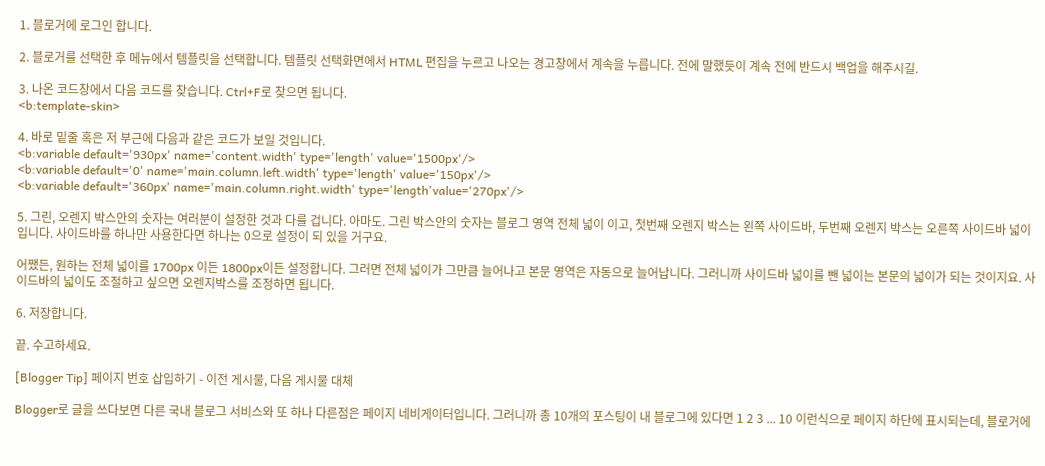1. 블로거에 로그인 합니다.

2. 블로거를 선택한 후 메뉴에서 템플릿을 선택합니다. 템플릿 선택화면에서 HTML 편집을 누르고 나오는 경고창에서 계속을 누릅니다. 전에 말했듯이 계속 전에 반드시 백업을 해주시길.

3. 나온 코드창에서 다음 코드를 찾습니다. Ctrl+F로 찾으면 됩니다.
<b:template-skin>

4. 바로 밑줄 혹은 저 부근에 다음과 같은 코드가 보일 것입니다.
<b:variable default='930px' name='content.width' type='length' value='1500px'/>
<b:variable default='0' name='main.column.left.width' type='length' value='150px'/>
<b:variable default='360px' name='main.column.right.width' type='length'value='270px'/>

5. 그린, 오렌지 박스안의 숫자는 여러분이 설정한 것과 다를 겁니다. 아마도. 그린 박스안의 숫자는 블로그 영역 전체 넓이 이고, 첫번째 오렌지 박스는 왼쪽 사이드바, 두번째 오렌지 박스는 오른쪽 사이드바 넓이 입니다. 사이드바를 하나만 사용한다면 하나는 0으로 설정이 되 있을 거구요.

어쨌든, 원하는 전체 넓이를 1700px 이든 1800px이든 설정합니다. 그러면 전체 넓이가 그만큼 늘어나고 본문 영역은 자동으로 늘어납니다. 그러니까 사이드바 넓이를 뺀 넓이는 본문의 넓이가 되는 것이지요. 사이드바의 넓이도 조절하고 싶으면 오렌지박스를 조정하면 됩니다.

6. 저장합니다.

끝. 수고하세요.

[Blogger Tip] 페이지 번호 삽입하기 - 이전 게시물, 다음 게시물 대체

Blogger로 글을 쓰다보면 다른 국내 블로그 서비스와 또 하나 다른점은 페이지 네비게이터입니다. 그러니까 총 10개의 포스팅이 내 블로그에 있다면 1 2 3 ... 10 이런식으로 페이지 하단에 표시되는데, 블로거에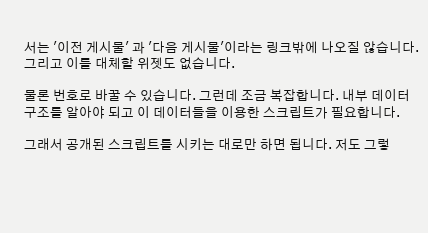서는 '이전 게시물' 과 '다음 게시물'이라는 링크밖에 나오질 않습니다. 그리고 이를 대체할 위젯도 없습니다.

물론 번호로 바꿀 수 있습니다. 그런데 조금 복잡합니다. 내부 데이터 구조를 알아야 되고 이 데이터들을 이용한 스크립트가 필요합니다.

그래서 공개된 스크립트를 시키는 대로만 하면 됩니다. 저도 그렇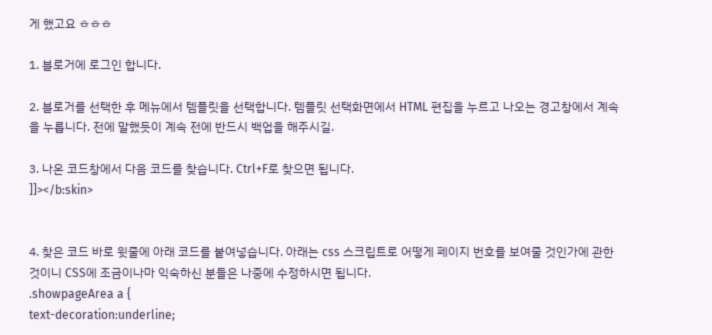게 했고요 ㅎㅎㅎ

1. 블로거에 로그인 합니다.

2. 블로거를 선택한 후 메뉴에서 템플릿을 선택합니다. 템플릿 선택화면에서 HTML 편집을 누르고 나오는 경고창에서 계속을 누릅니다. 전에 말했듯이 계속 전에 반드시 백업을 해주시길.

3. 나온 코드창에서 다음 코드를 찾습니다. Ctrl+F로 찾으면 됩니다.
]]></b:skin>


4. 찾은 코드 바로 윗줄에 아래 코드를 붙여넣습니다. 아래는 css 스크립트로 어떻게 페이지 번호를 보여줄 것인가에 관한 것이니 CSS에 조금이나마 익숙하신 분들은 나중에 수정하시면 됩니다.
.showpageArea a {
text-decoration:underline;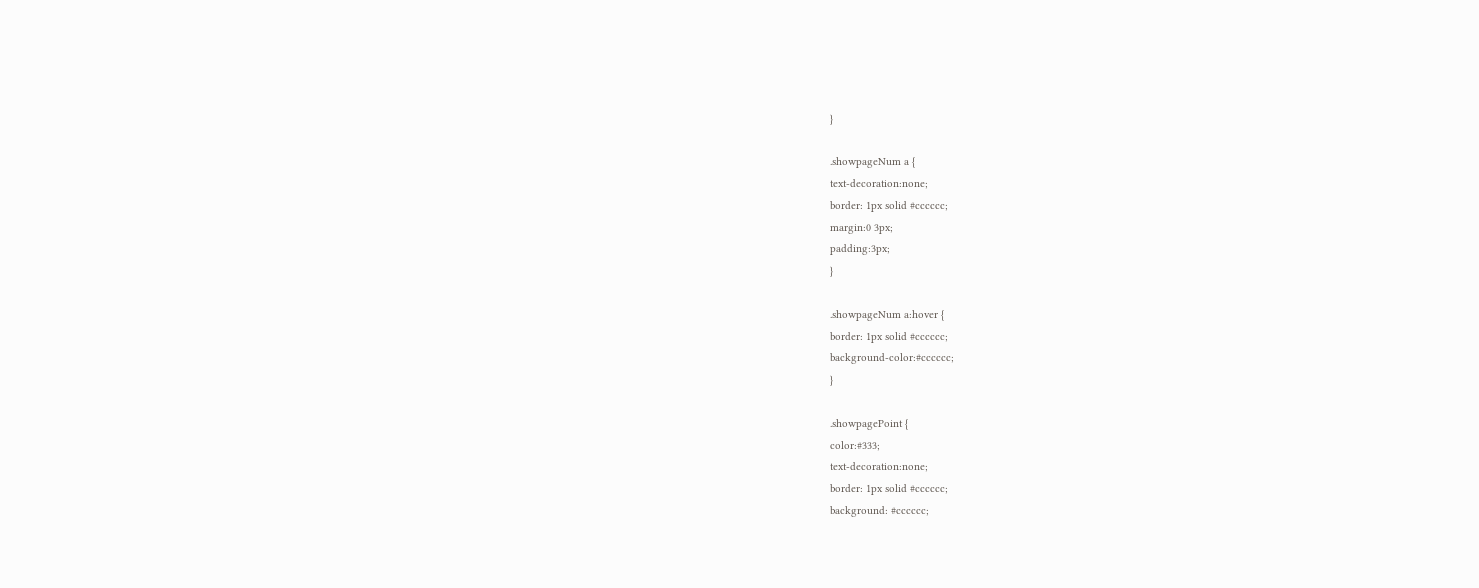}

.showpageNum a {
text-decoration:none;
border: 1px solid #cccccc;
margin:0 3px;
padding:3px;
}

.showpageNum a:hover {
border: 1px solid #cccccc;
background-color:#cccccc;
}

.showpagePoint {
color:#333;
text-decoration:none;
border: 1px solid #cccccc;
background: #cccccc;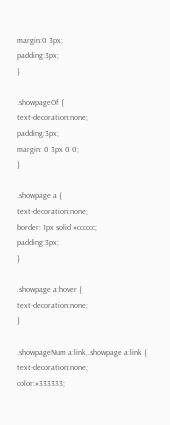margin:0 3px;
padding:3px;
}

.showpageOf {
text-decoration:none;
padding:3px;
margin: 0 3px 0 0;
}

.showpage a {
text-decoration:none;
border: 1px solid #cccccc;
padding:3px;
}

.showpage a:hover {
text-decoration:none;
}

.showpageNum a:link,.showpage a:link {
text-decoration:none;
color:#333333;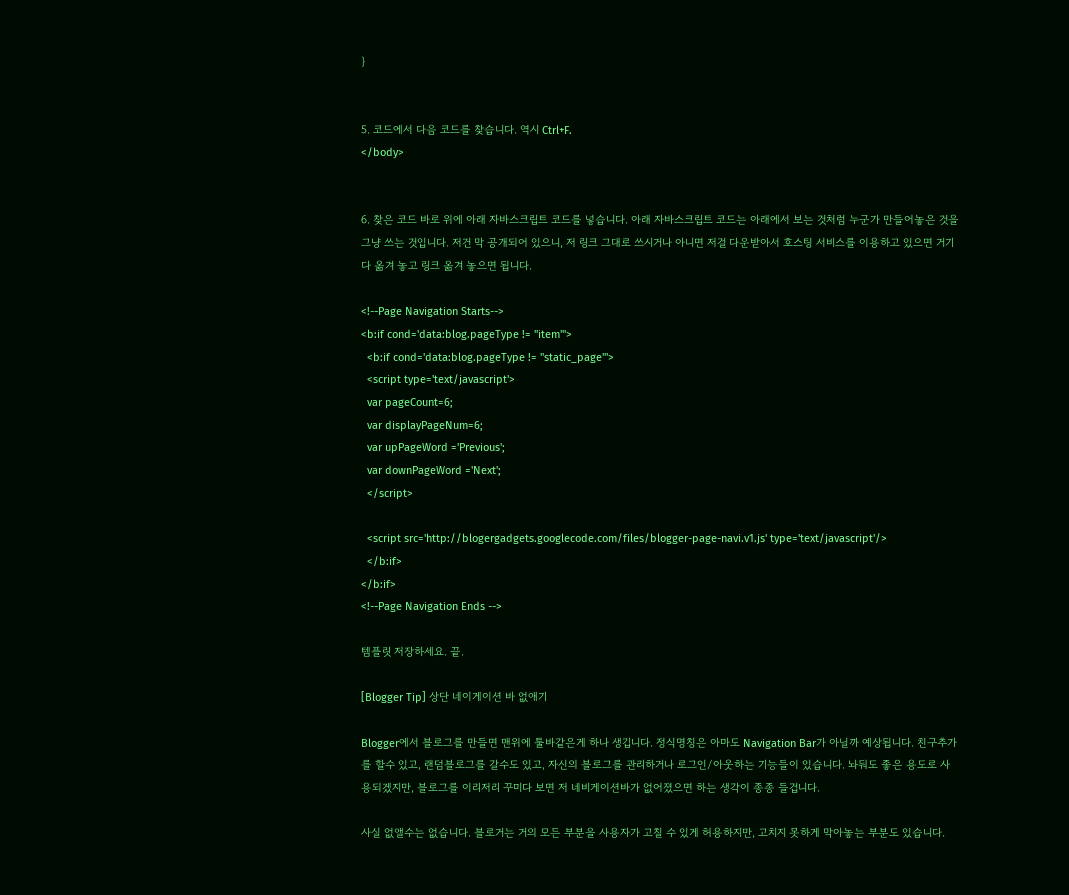}


5. 코드에서 다음 코드를 찾습니다. 역시 Ctrl+F.
</body>


6. 찾은 코드 바로 위에 아래 자바스크립트 코드를 넣습니다. 아래 자바스크립트 코드는 아래에서 보는 것처럼 누군가 만들어놓은 것을 그냥 쓰는 것입니다. 저건 막 공개되어 있으니, 저 링크 그대로 쓰시거나 아니면 저걸 다운받아서 호스팅 서비스를 이용하고 있으면 거기다 옮겨 놓고 링크 옮겨 놓으면 됩니다.

<!--Page Navigation Starts-->
<b:if cond='data:blog.pageType != "item"'>
  <b:if cond='data:blog.pageType != "static_page"'>
  <script type='text/javascript'>
  var pageCount=6;
  var displayPageNum=6;
  var upPageWord ='Previous';
  var downPageWord ='Next';
  </script>

  <script src='http://blogergadgets.googlecode.com/files/blogger-page-navi.v1.js' type='text/javascript'/>
  </b:if>
</b:if>
<!--Page Navigation Ends -->

템플릿 저장하세요. 끝.

[Blogger Tip] 상단 네이게이션 바 없애기

Blogger에서 블로그를 만들면 맨위에 툴바같은게 하나 생깁니다. 정식명칭은 아마도 Navigation Bar가 아닐까 예상됩니다. 친구추가를 할수 있고, 랜덤블로그를 갈수도 있고, 자신의 블로그를 관리하거나 로그인/아웃하는 기능들이 있습니다. 놔둬도 좋은 용도로 사용되겠지만, 블로그를 이리저리 꾸미다 보면 저 네비게이션바가 없어졌으면 하는 생각이 종종 들겁니다.

사실 없앨수는 없습니다. 블로거는 거의 모든 부분을 사용자가 고칠 수 있게 허용하지만, 고치지 못하게 막아놓는 부분도 있습니다.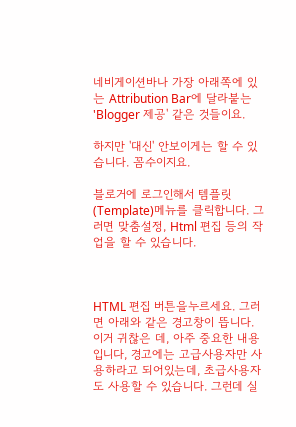네비게이션바나 가장 아래쪽에 있는 Attribution Bar에 달라붙는 'Blogger 제공' 같은 것들이요.

하지만 '대신' 안보이게는 할 수 있습니다. 꼼수이지요.

블로거에 로그인해서 템플릿(Template)메뉴를 클릭합니다. 그러면 맞춤설정, Html 편집 등의 작업을 할 수 있습니다.



HTML 편집 버튼을누르세요. 그러면 아래와 같은 경고창이 뜹니다. 이거 귀찮은 데, 아주 중요한 내용입니다, 경고에는 고급사용자만 사용하라고 되어있는데, 초급사용자도 사용할 수 있습니다. 그런데 실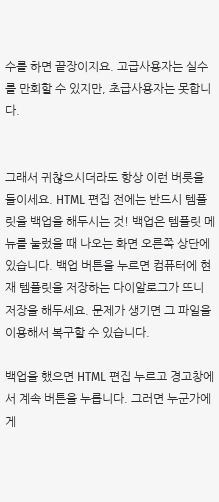수를 하면 끝장이지요. 고급사용자는 실수를 만회할 수 있지만, 초급사용자는 못합니다.


그래서 귀찮으시더라도 항상 이런 버릇을 들이세요. HTML 편집 전에는 반드시 템플릿을 백업을 해두시는 것! 백업은 템플릿 메뉴를 눌렀을 때 나오는 화면 오른쪽 상단에 있습니다. 백업 버튼을 누르면 컴퓨터에 현재 템플릿을 저장하는 다이알로그가 뜨니 저장을 해두세요. 문제가 생기면 그 파일을 이용해서 복구할 수 있습니다.

백업을 했으면 HTML 편집 누르고 경고창에서 계속 버튼을 누릅니다. 그러면 누군가에게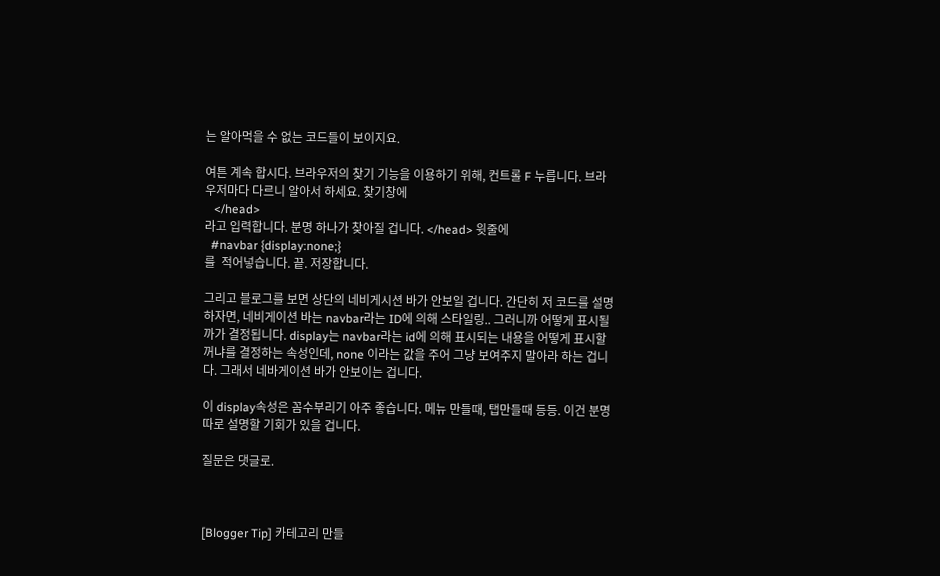는 알아먹을 수 없는 코드들이 보이지요.

여튼 계속 합시다. 브라우저의 찾기 기능을 이용하기 위해, 컨트롤 F 누릅니다. 브라우저마다 다르니 알아서 하세요. 찾기창에
   </head>
라고 입력합니다. 분명 하나가 찾아질 겁니다. </head> 윗줄에
  #navbar {display:none;}
를  적어넣습니다. 끝. 저장합니다.

그리고 블로그를 보면 상단의 네비게시션 바가 안보일 겁니다. 간단히 저 코드를 설명하자면, 네비게이션 바는 navbar라는 ID에 의해 스타일링.. 그러니까 어떻게 표시될 까가 결정됩니다. display는 navbar라는 id에 의해 표시되는 내용을 어떻게 표시할꺼냐를 결정하는 속성인데, none 이라는 값을 주어 그냥 보여주지 말아라 하는 겁니다. 그래서 네바게이션 바가 안보이는 겁니다.

이 display속성은 꼼수부리기 아주 좋습니다. 메뉴 만들때, 탭만들때 등등. 이건 분명 따로 설명할 기회가 있을 겁니다.

질문은 댓글로.



[Blogger Tip] 카테고리 만들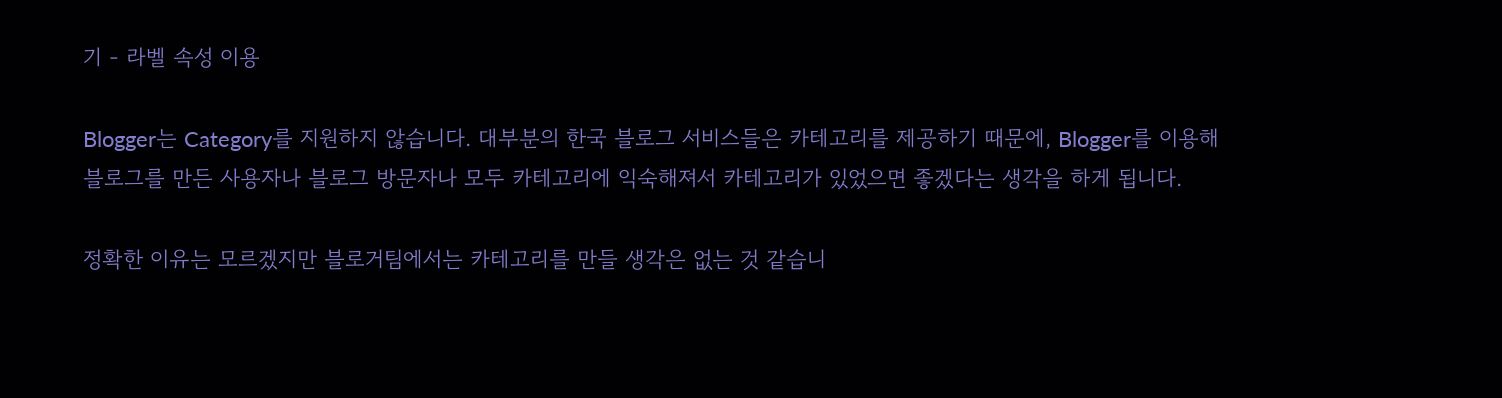기 - 라벨 속성 이용

Blogger는 Category를 지원하지 않습니다. 대부분의 한국 블로그 서비스들은 카테고리를 제공하기 때문에, Blogger를 이용해 블로그를 만든 사용자나 블로그 방문자나 모두 카테고리에 익숙해져서 카테고리가 있었으면 좋겠다는 생각을 하게 됩니다.

정확한 이유는 모르겠지만 블로거팀에서는 카테고리를 만들 생각은 없는 것 같습니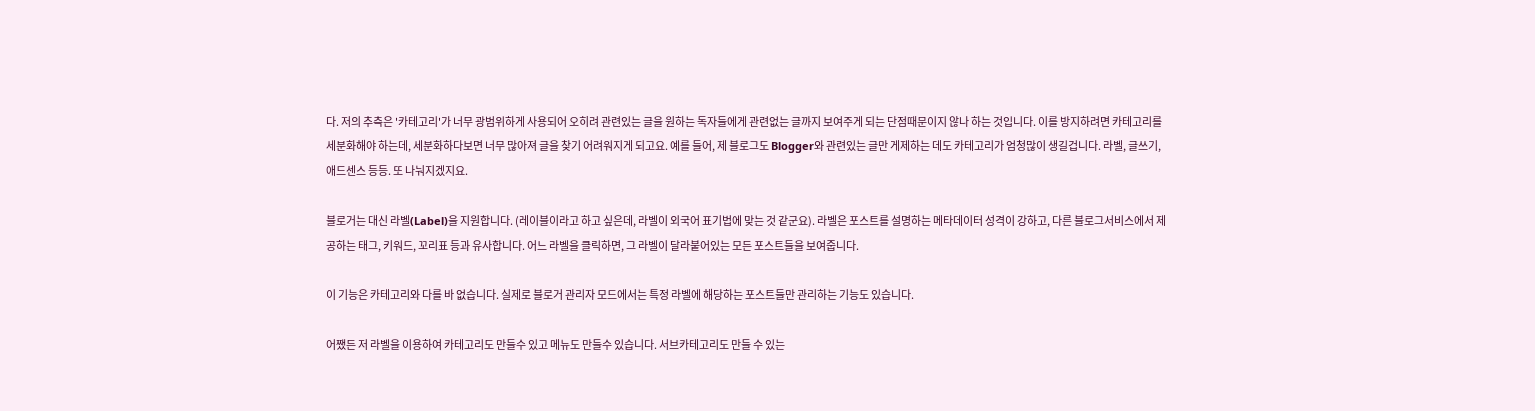다. 저의 추측은 '카테고리'가 너무 광범위하게 사용되어 오히려 관련있는 글을 원하는 독자들에게 관련없는 글까지 보여주게 되는 단점때문이지 않나 하는 것입니다. 이를 방지하려면 카테고리를 세분화해야 하는데, 세분화하다보면 너무 많아져 글을 찾기 어려워지게 되고요. 예를 들어, 제 블로그도 Blogger와 관련있는 글만 게제하는 데도 카테고리가 엄청많이 생길겁니다. 라벨, 글쓰기, 애드센스 등등. 또 나눠지겠지요.

블로거는 대신 라벨(Label)을 지원합니다. (레이블이라고 하고 싶은데, 라벨이 외국어 표기법에 맞는 것 같군요). 라벨은 포스트를 설명하는 메타데이터 성격이 강하고, 다른 블로그서비스에서 제공하는 태그, 키워드, 꼬리표 등과 유사합니다. 어느 라벨을 클릭하면, 그 라벨이 달라붙어있는 모든 포스트들을 보여줍니다.

이 기능은 카테고리와 다를 바 없습니다. 실제로 블로거 관리자 모드에서는 특정 라벨에 해당하는 포스트들만 관리하는 기능도 있습니다.

어쨌든 저 라벨을 이용하여 카테고리도 만들수 있고 메뉴도 만들수 있습니다. 서브카테고리도 만들 수 있는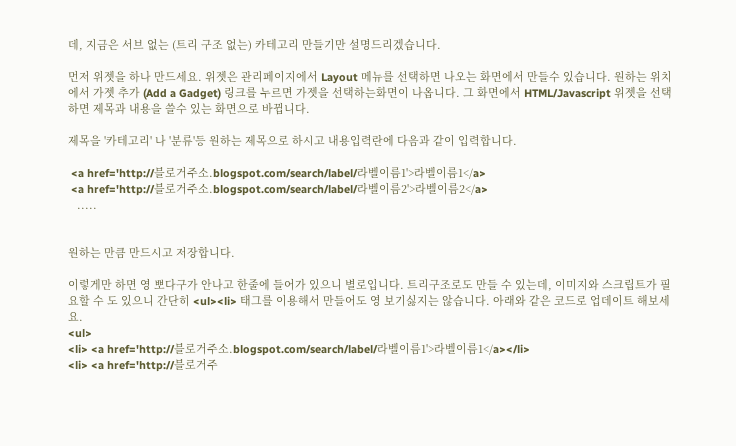데, 지금은 서브 없는 (트리 구조 없는) 카테고리 만들기만 설명드리겠습니다.

먼저 위젯을 하나 만드세요. 위젯은 관리페이지에서 Layout 메뉴를 선택하면 나오는 화면에서 만들수 있습니다. 원하는 위치에서 가젯 추가 (Add a Gadget) 링크를 누르면 가젯을 선택하는화면이 나옵니다. 그 화면에서 HTML/Javascript 위젯을 선택하면 제목과 내용을 쓸수 있는 화면으로 바뀝니다.

제목을 '카테고리' 나 '분류'등 원하는 제목으로 하시고 내용입력란에 다음과 같이 입력합니다.

 <a href='http://블로거주소.blogspot.com/search/label/라벨이름1'>라벨이름1</a>
 <a href='http://블로거주소.blogspot.com/search/label/라벨이름2'>라벨이름2</a>
   .....


원하는 만큼 만드시고 저장합니다.

이렇게만 하면 영 뽀다구가 안나고 한줄에 들어가 있으니 별로입니다. 트리구조로도 만들 수 있는데, 이미지와 스크립트가 필요할 수 도 있으니 간단히 <ul><li> 태그를 이용해서 만들어도 영 보기싫지는 않습니다. 아래와 같은 코드로 업데이트 해보세요.
<ul>
<li> <a href='http://블로거주소.blogspot.com/search/label/라벨이름1'>라벨이름1</a></li>
<li> <a href='http://블로거주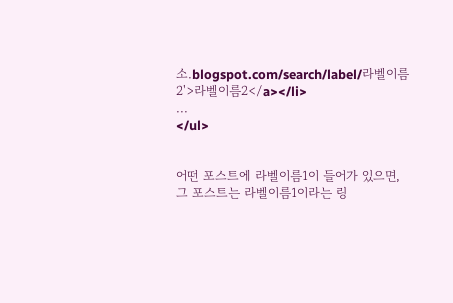소.blogspot.com/search/label/라벨이름2'>라벨이름2</a></li>
...
</ul>


어떤 포스트에 라벨이름1이 들어가 있으면, 그 포스트는 라벨이름1이라는 링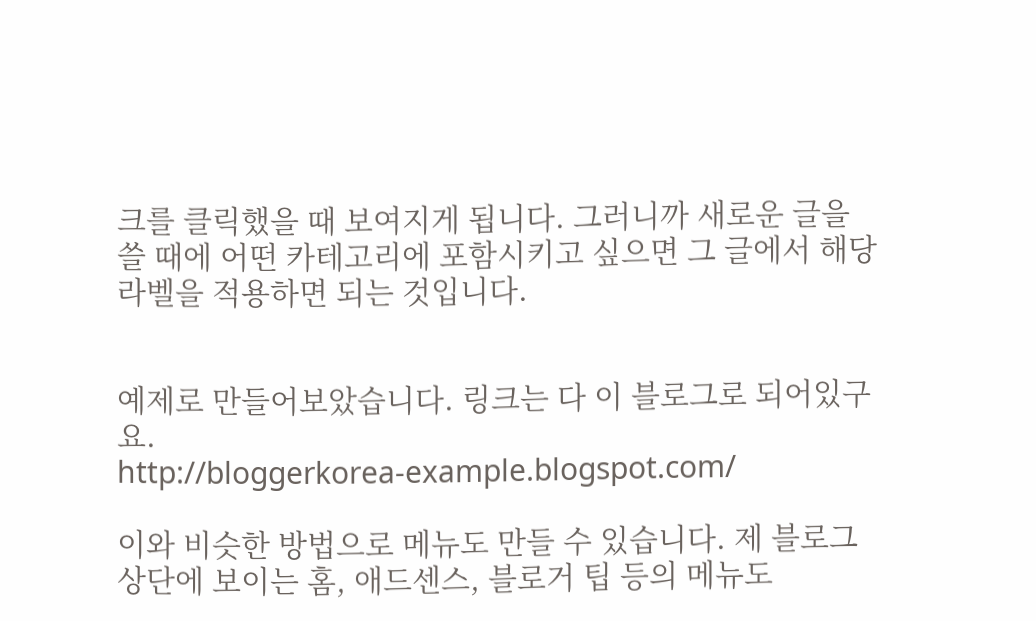크를 클릭했을 때 보여지게 됩니다. 그러니까 새로운 글을 쓸 때에 어떤 카테고리에 포함시키고 싶으면 그 글에서 해당 라벨을 적용하면 되는 것입니다.


예제로 만들어보았습니다. 링크는 다 이 블로그로 되어있구요.
http://bloggerkorea-example.blogspot.com/

이와 비슷한 방법으로 메뉴도 만들 수 있습니다. 제 블로그 상단에 보이는 홈, 애드센스, 블로거 팁 등의 메뉴도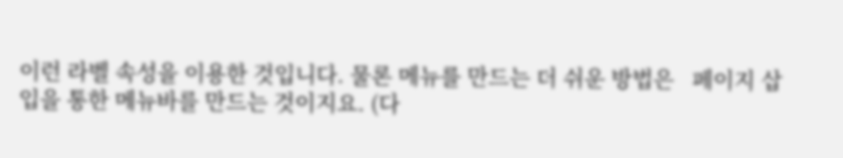이런 라벨 속성을 이용한 것입니다. 물론 메뉴를 만드는 더 쉬운 방법은   페이지 삽입을 통한 메뉴바를 만드는 것이지요. (다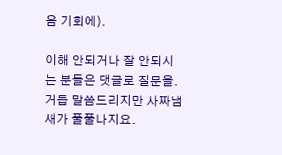음 기회에).

이해 안되거나 잘 안되시는 분들은 댓글로 질문을. 거듭 말씀드리지만 사짜냄새가 풀풀나지요.